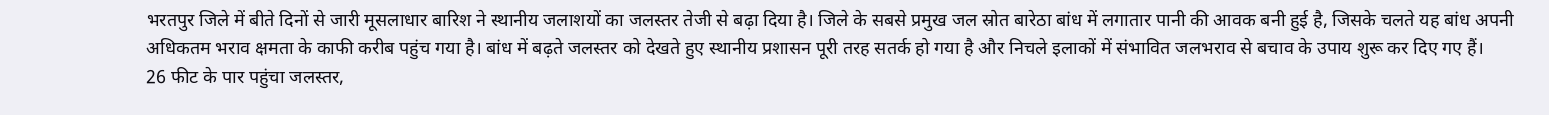भरतपुर जिले में बीते दिनों से जारी मूसलाधार बारिश ने स्थानीय जलाशयों का जलस्तर तेजी से बढ़ा दिया है। जिले के सबसे प्रमुख जल स्रोत बारेठा बांध में लगातार पानी की आवक बनी हुई है, जिसके चलते यह बांध अपनी अधिकतम भराव क्षमता के काफी करीब पहुंच गया है। बांध में बढ़ते जलस्तर को देखते हुए स्थानीय प्रशासन पूरी तरह सतर्क हो गया है और निचले इलाकों में संभावित जलभराव से बचाव के उपाय शुरू कर दिए गए हैं।
26 फीट के पार पहुंचा जलस्तर,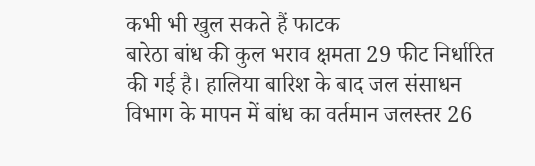कभी भी खुल सकते हैं फाटक
बारेठा बांध की कुल भराव क्षमता 29 फीट निर्धारित की गई है। हालिया बारिश के बाद जल संसाधन विभाग के मापन में बांध का वर्तमान जलस्तर 26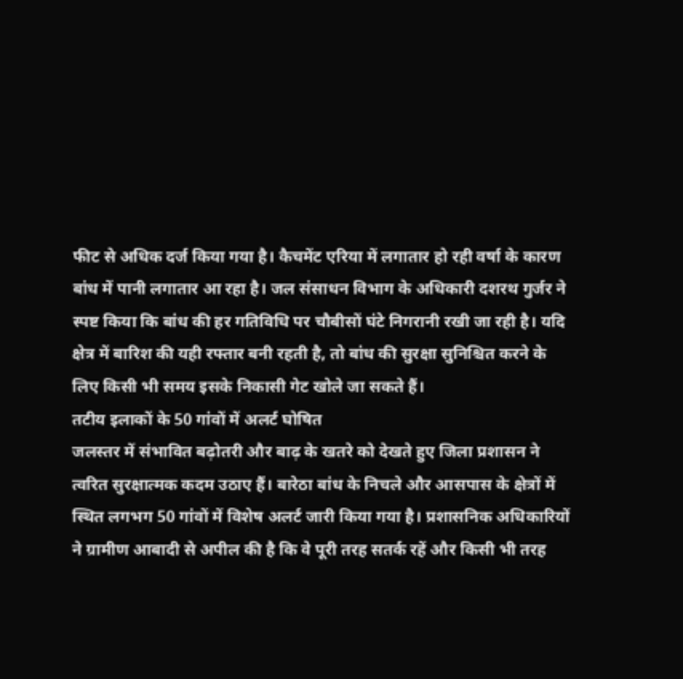फीट से अधिक दर्ज किया गया है। कैचमेंट एरिया में लगातार हो रही वर्षा के कारण बांध में पानी लगातार आ रहा है। जल संसाधन विभाग के अधिकारी दशरथ गुर्जर ने स्पष्ट किया कि बांध की हर गतिविधि पर चौबीसों घंटे निगरानी रखी जा रही है। यदि क्षेत्र में बारिश की यही रफ्तार बनी रहती है, तो बांध की सुरक्षा सुनिश्चित करने के लिए किसी भी समय इसके निकासी गेट खोले जा सकते हैं।
तटीय इलाकों के 50 गांवों में अलर्ट घोषित
जलस्तर में संभावित बढ़ोतरी और बाढ़ के खतरे को देखते हुए जिला प्रशासन ने त्वरित सुरक्षात्मक कदम उठाए हैं। बारेठा बांध के निचले और आसपास के क्षेत्रों में स्थित लगभग 50 गांवों में विशेष अलर्ट जारी किया गया है। प्रशासनिक अधिकारियों ने ग्रामीण आबादी से अपील की है कि वे पूरी तरह सतर्क रहें और किसी भी तरह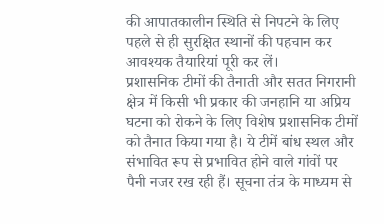की आपातकालीन स्थिति से निपटने के लिए पहले से ही सुरक्षित स्थानों की पहचान कर आवश्यक तैयारियां पूरी कर लें।
प्रशासनिक टीमों की तैनाती और सतत निगरानी
क्षेत्र में किसी भी प्रकार की जनहानि या अप्रिय घटना को रोकने के लिए विशेष प्रशासनिक टीमों को तैनात किया गया है। ये टीमें बांध स्थल और संभावित रूप से प्रभावित होने वाले गांवों पर पैनी नजर रख रही हैं। सूचना तंत्र के माध्यम से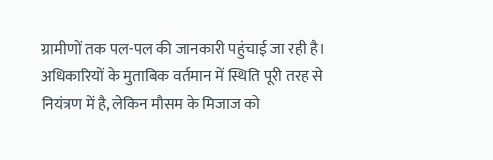ग्रामीणों तक पल-पल की जानकारी पहुंचाई जा रही है। अधिकारियों के मुताबिक वर्तमान में स्थिति पूरी तरह से नियंत्रण में है, लेकिन मौसम के मिजाज को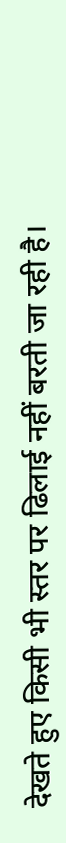देखते हुए किसी भी स्तर पर ढिलाई नहीं बरती जा रही है।